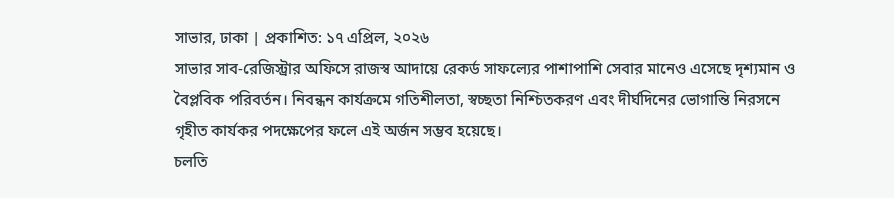সাভার, ঢাকা | প্রকাশিত: ১৭ এপ্রিল, ২০২৬
সাভার সাব-রেজিস্ট্রার অফিসে রাজস্ব আদায়ে রেকর্ড সাফল্যের পাশাপাশি সেবার মানেও এসেছে দৃশ্যমান ও বৈপ্লবিক পরিবর্তন। নিবন্ধন কার্যক্রমে গতিশীলতা, স্বচ্ছতা নিশ্চিতকরণ এবং দীর্ঘদিনের ভোগান্তি নিরসনে গৃহীত কার্যকর পদক্ষেপের ফলে এই অর্জন সম্ভব হয়েছে।
চলতি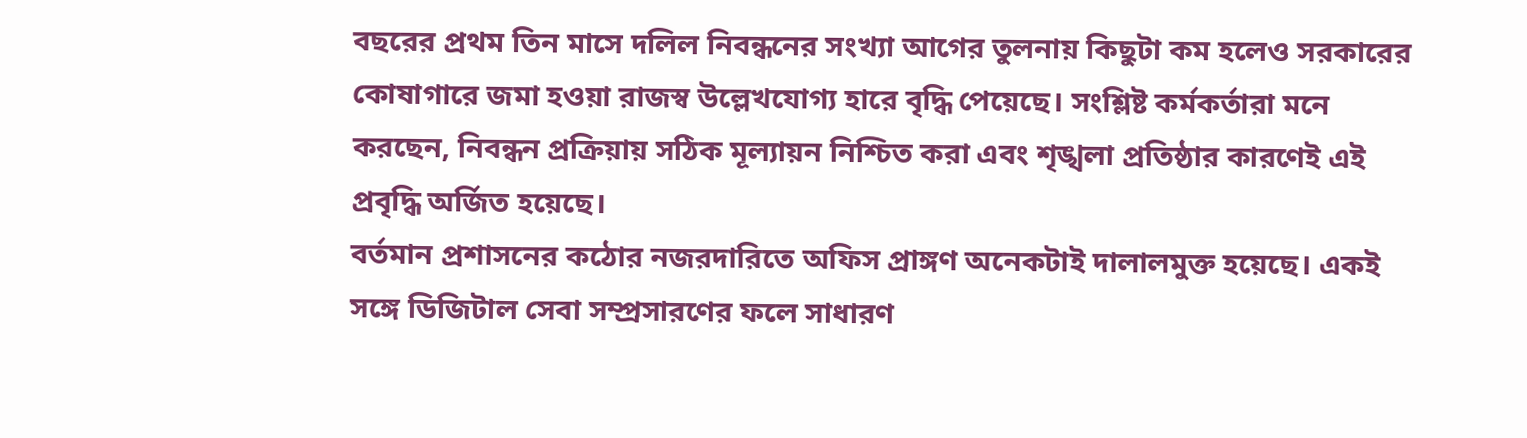বছরের প্রথম তিন মাসে দলিল নিবন্ধনের সংখ্যা আগের তুলনায় কিছুটা কম হলেও সরকারের কোষাগারে জমা হওয়া রাজস্ব উল্লেখযোগ্য হারে বৃদ্ধি পেয়েছে। সংশ্লিষ্ট কর্মকর্তারা মনে করছেন, নিবন্ধন প্রক্রিয়ায় সঠিক মূল্যায়ন নিশ্চিত করা এবং শৃঙ্খলা প্রতিষ্ঠার কারণেই এই প্রবৃদ্ধি অর্জিত হয়েছে।
বর্তমান প্রশাসনের কঠোর নজরদারিতে অফিস প্রাঙ্গণ অনেকটাই দালালমুক্ত হয়েছে। একই সঙ্গে ডিজিটাল সেবা সম্প্রসারণের ফলে সাধারণ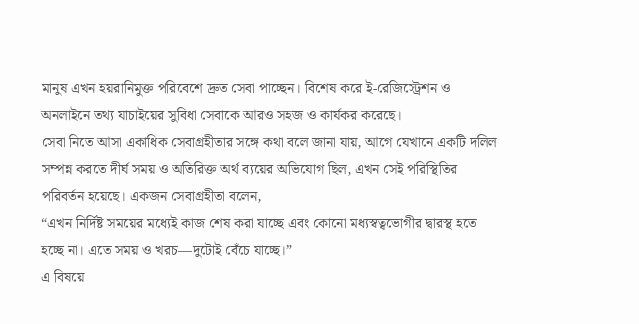মানুষ এখন হয়রানিমুক্ত পরিবেশে দ্রুত সেবা পাচ্ছেন। বিশেষ করে ই-রেজিস্ট্রেশন ও অনলাইনে তথ্য যাচাইয়ের সুবিধা সেবাকে আরও সহজ ও কার্যকর করেছে।
সেবা নিতে আসা একাধিক সেবাগ্রহীতার সঙ্গে কথা বলে জানা যায়, আগে যেখানে একটি দলিল সম্পন্ন করতে দীর্ঘ সময় ও অতিরিক্ত অর্থ ব্যয়ের অভিযোগ ছিল, এখন সেই পরিস্থিতির পরিবর্তন হয়েছে। একজন সেবাগ্রহীতা বলেন,
“এখন নির্দিষ্ট সময়ের মধ্যেই কাজ শেষ করা যাচ্ছে এবং কোনো মধ্যস্বত্বভোগীর দ্বারস্থ হতে হচ্ছে না। এতে সময় ও খরচ—দুটোই বেঁচে যাচ্ছে।”
এ বিষয়ে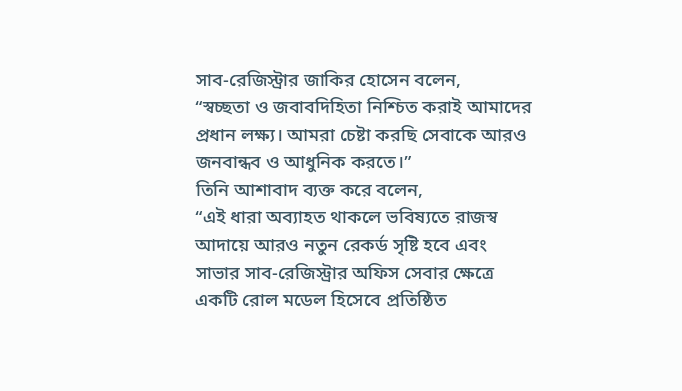সাব-রেজিস্ট্রার জাকির হোসেন বলেন,
“স্বচ্ছতা ও জবাবদিহিতা নিশ্চিত করাই আমাদের প্রধান লক্ষ্য। আমরা চেষ্টা করছি সেবাকে আরও জনবান্ধব ও আধুনিক করতে।”
তিনি আশাবাদ ব্যক্ত করে বলেন,
“এই ধারা অব্যাহত থাকলে ভবিষ্যতে রাজস্ব আদায়ে আরও নতুন রেকর্ড সৃষ্টি হবে এবং সাভার সাব-রেজিস্ট্রার অফিস সেবার ক্ষেত্রে একটি রোল মডেল হিসেবে প্রতিষ্ঠিত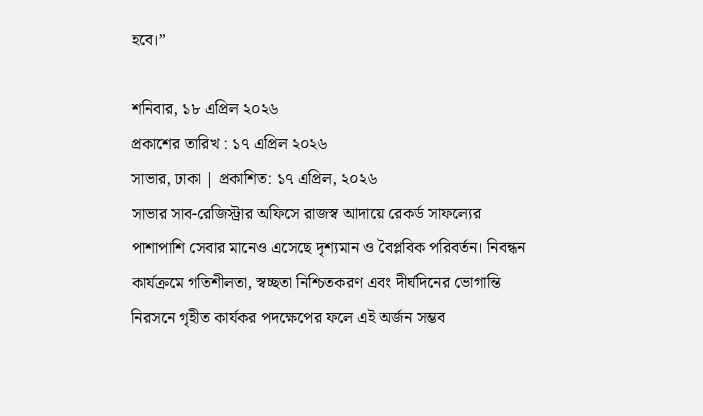হবে।”

শনিবার, ১৮ এপ্রিল ২০২৬
প্রকাশের তারিখ : ১৭ এপ্রিল ২০২৬
সাভার, ঢাকা | প্রকাশিত: ১৭ এপ্রিল, ২০২৬
সাভার সাব-রেজিস্ট্রার অফিসে রাজস্ব আদায়ে রেকর্ড সাফল্যের পাশাপাশি সেবার মানেও এসেছে দৃশ্যমান ও বৈপ্লবিক পরিবর্তন। নিবন্ধন কার্যক্রমে গতিশীলতা, স্বচ্ছতা নিশ্চিতকরণ এবং দীর্ঘদিনের ভোগান্তি নিরসনে গৃহীত কার্যকর পদক্ষেপের ফলে এই অর্জন সম্ভব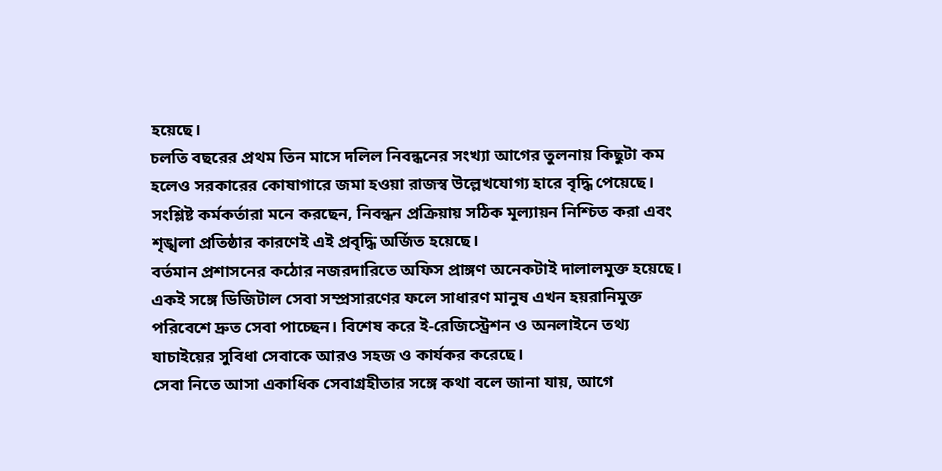হয়েছে।
চলতি বছরের প্রথম তিন মাসে দলিল নিবন্ধনের সংখ্যা আগের তুলনায় কিছুটা কম হলেও সরকারের কোষাগারে জমা হওয়া রাজস্ব উল্লেখযোগ্য হারে বৃদ্ধি পেয়েছে। সংশ্লিষ্ট কর্মকর্তারা মনে করছেন, নিবন্ধন প্রক্রিয়ায় সঠিক মূল্যায়ন নিশ্চিত করা এবং শৃঙ্খলা প্রতিষ্ঠার কারণেই এই প্রবৃদ্ধি অর্জিত হয়েছে।
বর্তমান প্রশাসনের কঠোর নজরদারিতে অফিস প্রাঙ্গণ অনেকটাই দালালমুক্ত হয়েছে। একই সঙ্গে ডিজিটাল সেবা সম্প্রসারণের ফলে সাধারণ মানুষ এখন হয়রানিমুক্ত পরিবেশে দ্রুত সেবা পাচ্ছেন। বিশেষ করে ই-রেজিস্ট্রেশন ও অনলাইনে তথ্য যাচাইয়ের সুবিধা সেবাকে আরও সহজ ও কার্যকর করেছে।
সেবা নিতে আসা একাধিক সেবাগ্রহীতার সঙ্গে কথা বলে জানা যায়, আগে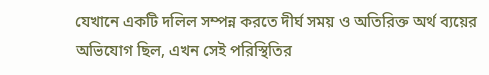যেখানে একটি দলিল সম্পন্ন করতে দীর্ঘ সময় ও অতিরিক্ত অর্থ ব্যয়ের অভিযোগ ছিল, এখন সেই পরিস্থিতির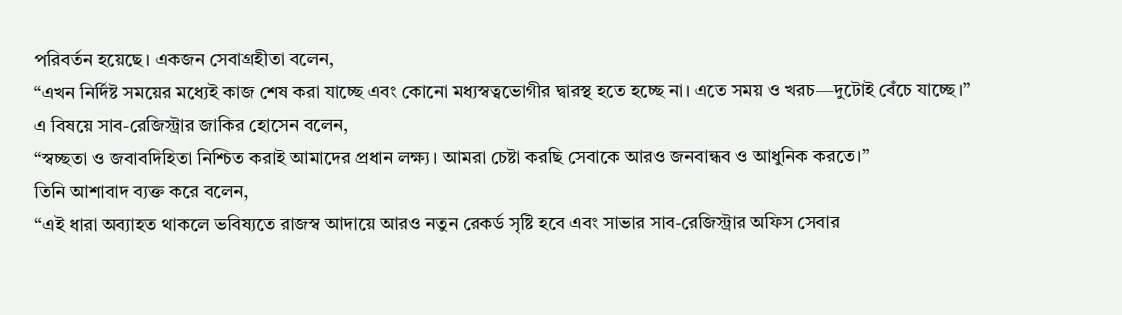পরিবর্তন হয়েছে। একজন সেবাগ্রহীতা বলেন,
“এখন নির্দিষ্ট সময়ের মধ্যেই কাজ শেষ করা যাচ্ছে এবং কোনো মধ্যস্বত্বভোগীর দ্বারস্থ হতে হচ্ছে না। এতে সময় ও খরচ—দুটোই বেঁচে যাচ্ছে।”
এ বিষয়ে সাব-রেজিস্ট্রার জাকির হোসেন বলেন,
“স্বচ্ছতা ও জবাবদিহিতা নিশ্চিত করাই আমাদের প্রধান লক্ষ্য। আমরা চেষ্টা করছি সেবাকে আরও জনবান্ধব ও আধুনিক করতে।”
তিনি আশাবাদ ব্যক্ত করে বলেন,
“এই ধারা অব্যাহত থাকলে ভবিষ্যতে রাজস্ব আদায়ে আরও নতুন রেকর্ড সৃষ্টি হবে এবং সাভার সাব-রেজিস্ট্রার অফিস সেবার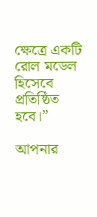ক্ষেত্রে একটি রোল মডেল হিসেবে প্রতিষ্ঠিত হবে।”

আপনার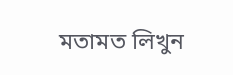মতামত লিখুন